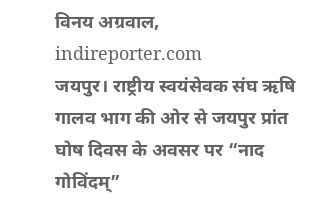विनय अग्रवाल, indireporter.com
जयपुर। राष्ट्रीय स्वयंसेवक संघ ऋषि गालव भाग की ओर से जयपुर प्रांत घोष दिवस के अवसर पर “नाद गोविंदम्”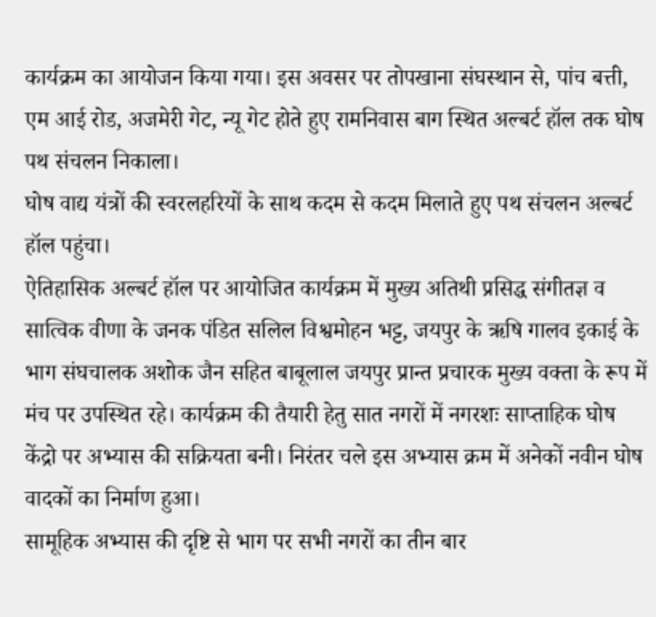कार्यक्रम का आयोजन किया गया। इस अवसर पर तोपखाना संघस्थान से, पांच बत्ती, एम आई रोड, अजमेरी गेट, न्यू गेट होते हुए रामनिवास बाग स्थित अल्बर्ट हॉल तक घोष पथ संचलन निकाला।
घोष वाद्य यंत्रों की स्वरलहरियों के साथ कदम से कदम मिलाते हुए पथ संचलन अल्बर्ट हॉल पहुंचा।
ऐतिहासिक अल्बर्ट हॉल पर आयोजित कार्यक्रम में मुख्य अतिथी प्रसिद्ध संगीतज्ञ व सात्विक वीणा के जनक पंडित सलिल विश्वमोहन भट्ट, जयपुर के ऋषि गालव इकाई के भाग संघचालक अशोक जैन सहित बाबूलाल जयपुर प्रान्त प्रचारक मुख्य वक्ता के रूप में मंच पर उपस्थित रहे। कार्यक्रम की तैयारी हेतु सात नगरों में नगरशः साप्ताहिक घोष केंद्रो पर अभ्यास की सक्रियता बनी। निरंतर चले इस अभ्यास क्रम में अनेकों नवीन घोष वादकों का निर्माण हुआ।
सामूहिक अभ्यास की दृष्टि से भाग पर सभी नगरों का तीन बार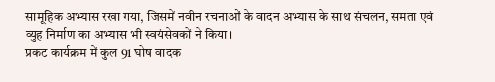सामूहिक अभ्यास रखा गया, जिसमें नवीन रचनाओं के वादन अभ्यास के साथ संचलन, समता एवं व्युह निर्माण का अभ्यास भी स्वयंसेवकों ने किया।
प्रकट कार्यक्रम में कुल 91 घोष वादक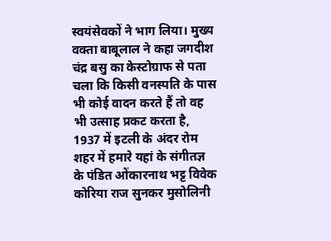स्वयंसेवकों ने भाग लिया। मुख्य वक्ता बाबूलाल ने कहा जगदीश चंद्र बसु का केस्टोग्राफ से पता चला कि किसी वनस्पति के पास भी कोई वादन करते हैं तो वह भी उत्साह प्रकट करता है, 1937 में इटली के अंदर रोम शहर में हमारे यहां के संगीतज्ञ के पंडित ओंकारनाथ भट्ट विवेक कोरिया राज सुनकर मुसोलिनी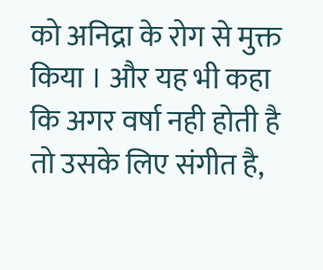को अनिद्रा के रोग से मुक्त किया । और यह भी कहा कि अगर वर्षा नही होती है तो उसके लिए संगीत है,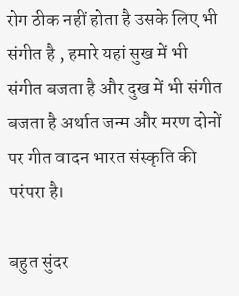रोग ठीक नहीं होता है उसके लिए भी संगीत है , हमारे यहां सुख में भी संगीत बजता है और दुख में भी संगीत बजता है अर्थात जन्म और मरण दोनों पर गीत वादन भारत संस्कृति की परंपरा है।

बहुत सुंदर